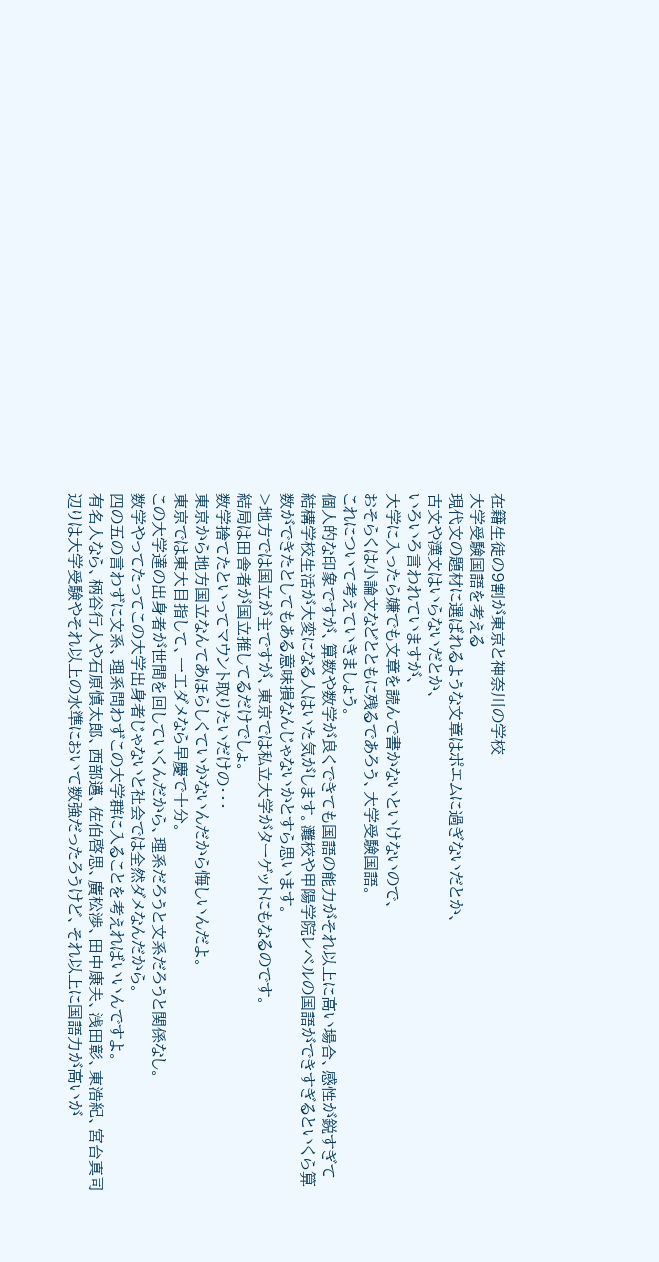在籍生徒の9割が東京と神奈川の学校
大学受験国語を考える
現代文の題材に選ばれるような文章はポエムに過ぎないだとか、
古文や漢文はいらないだとか、
いろいろ言われていますが、
大学に入ったら嫌でも文章を読んで書かないといけないので、
おそらくは小論文などとともに残るであろう、大学受験国語。
これについて考えていきましょう。
個人的な印象ですが、算数や数学が良くできても国語の能力がそれ以上に高い場合、感性が鋭すぎて結構学校生活が大変になる人はいた気がします。灘校や甲陽学院レベルの国語ができすぎるといくら算数ができたとしてもある意味損なんじゃないかとすら思います。
>地方では国立が主ですが、東京では私立大学がターゲットにもなるのです。
結局は田舎者が国立推してるだけでしょ。
数学捨てたといってマウント取りたいだけの・・・
東京から地方国立なんてあほらしくていかないんだから悔しいんだよ。
東京では東大目指して、一工ダメなら早慶で十分。
この大学達の出身者が世間を回していくんだから、理系だろうと文系だろうと関係なし。
数学やってたってこの大学出身者じゃないと社会では全然ダメなんだから。
四の五の言わずに文系、理系問わずこの大学群に入ることを考えればいいんですよ。
有名人なら、柄谷行人や石原慎太郎、西部邁、佐伯啓思、廣松渉、田中康夫、浅田彰、東浩紀、宮台真司辺りは大学受験やそれ以上の水準において数強だったろうけど、それ以上に国語力が高いが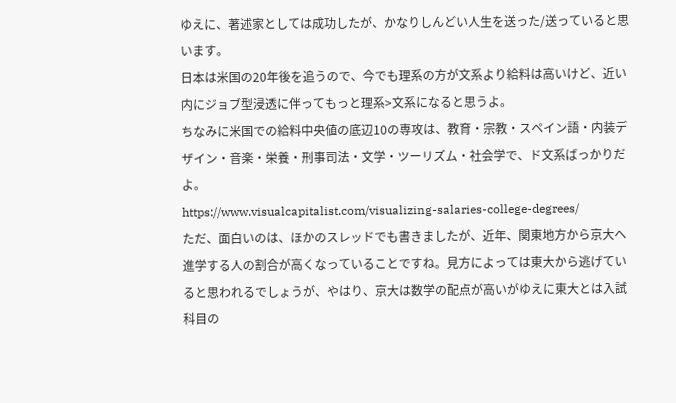ゆえに、著述家としては成功したが、かなりしんどい人生を送った/送っていると思います。
日本は米国の20年後を追うので、今でも理系の方が文系より給料は高いけど、近い内にジョブ型浸透に伴ってもっと理系>文系になると思うよ。
ちなみに米国での給料中央値の底辺10の専攻は、教育・宗教・スペイン語・内装デザイン・音楽・栄養・刑事司法・文学・ツーリズム・社会学で、ド文系ばっかりだよ。
https://www.visualcapitalist.com/visualizing-salaries-college-degrees/
ただ、面白いのは、ほかのスレッドでも書きましたが、近年、関東地方から京大へ進学する人の割合が高くなっていることですね。見方によっては東大から逃げていると思われるでしょうが、やはり、京大は数学の配点が高いがゆえに東大とは入試科目の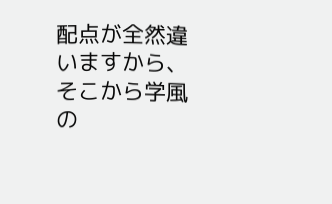配点が全然違いますから、そこから学風の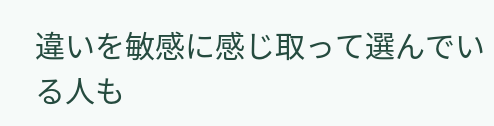違いを敏感に感じ取って選んでいる人も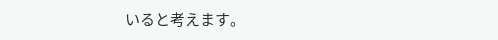いると考えます。